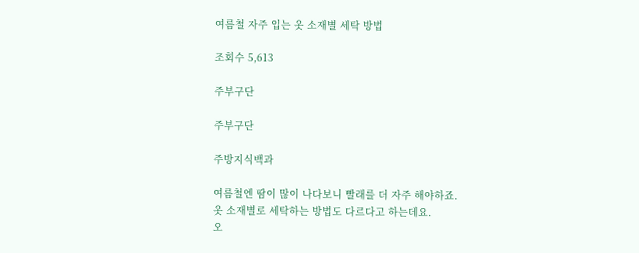여름철 자주 입는 옷 소재별 세탁 방법

조회수 5,613

주부구단

주부구단

주방지식백과

여름철엔 땀이 많이 나다보니 빨래를 더 자주 해야하죠.
옷 소재별로 세탁하는 방법도 다르다고 하는데요.
오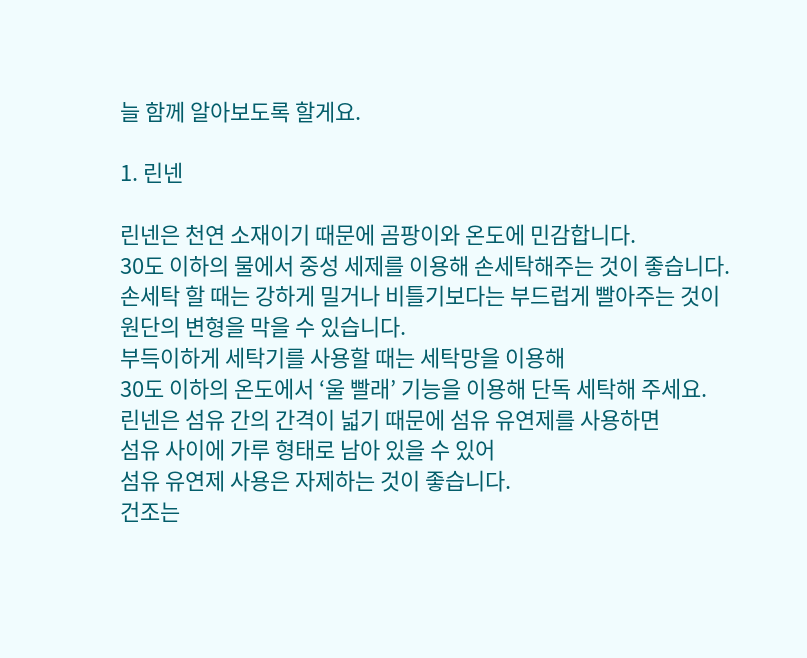늘 함께 알아보도록 할게요.

1. 린넨

린넨은 천연 소재이기 때문에 곰팡이와 온도에 민감합니다.
30도 이하의 물에서 중성 세제를 이용해 손세탁해주는 것이 좋습니다.
손세탁 할 때는 강하게 밀거나 비틀기보다는 부드럽게 빨아주는 것이
원단의 변형을 막을 수 있습니다.
부득이하게 세탁기를 사용할 때는 세탁망을 이용해
30도 이하의 온도에서 ‘울 빨래’ 기능을 이용해 단독 세탁해 주세요.
린넨은 섬유 간의 간격이 넓기 때문에 섬유 유연제를 사용하면
섬유 사이에 가루 형태로 남아 있을 수 있어
섬유 유연제 사용은 자제하는 것이 좋습니다.
건조는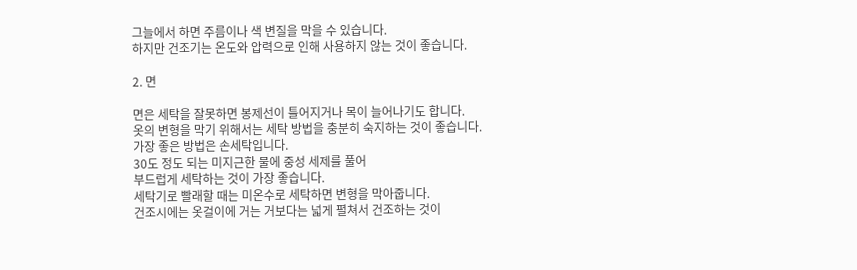그늘에서 하면 주름이나 색 변질을 막을 수 있습니다.
하지만 건조기는 온도와 압력으로 인해 사용하지 않는 것이 좋습니다.

2. 면

면은 세탁을 잘못하면 봉제선이 틀어지거나 목이 늘어나기도 합니다.
옷의 변형을 막기 위해서는 세탁 방법을 충분히 숙지하는 것이 좋습니다.
가장 좋은 방법은 손세탁입니다.
30도 정도 되는 미지근한 물에 중성 세제를 풀어
부드럽게 세탁하는 것이 가장 좋습니다.
세탁기로 빨래할 때는 미온수로 세탁하면 변형을 막아줍니다.
건조시에는 옷걸이에 거는 거보다는 넓게 펼쳐서 건조하는 것이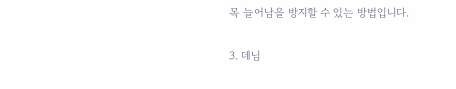목 늘어남을 방지할 수 있는 방법입니다.

3. 데님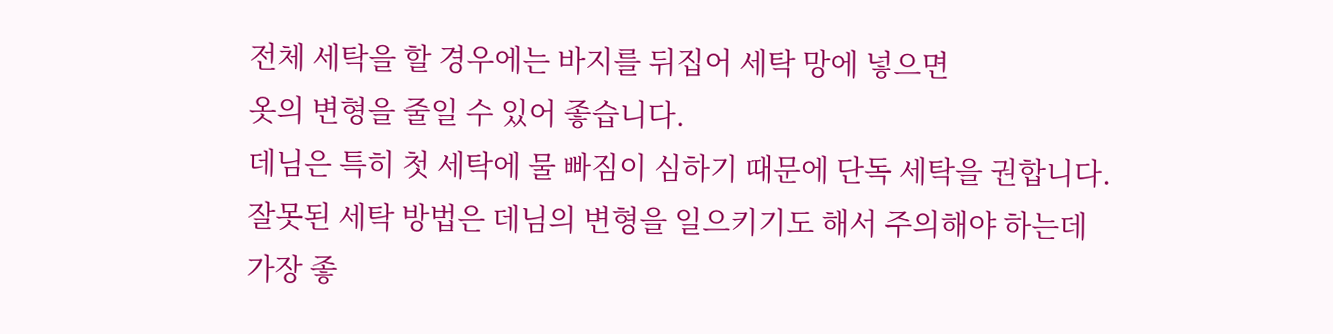전체 세탁을 할 경우에는 바지를 뒤집어 세탁 망에 넣으면
옷의 변형을 줄일 수 있어 좋습니다.
데님은 특히 첫 세탁에 물 빠짐이 심하기 때문에 단독 세탁을 권합니다.
잘못된 세탁 방법은 데님의 변형을 일으키기도 해서 주의해야 하는데
가장 좋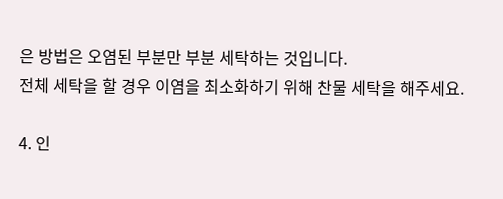은 방법은 오염된 부분만 부분 세탁하는 것입니다.
전체 세탁을 할 경우 이염을 최소화하기 위해 찬물 세탁을 해주세요.

4. 인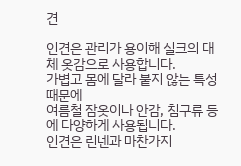견

인견은 관리가 용이해 실크의 대체 옷감으로 사용합니다.
가볍고 몸에 달라 붙지 않는 특성 때문에
여름철 잠옷이나 안감, 침구류 등에 다양하게 사용됩니다.
인견은 린넨과 마찬가지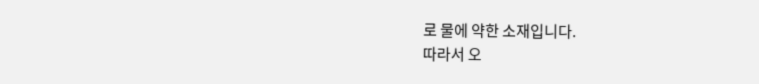로 물에 약한 소재입니다.
따라서 오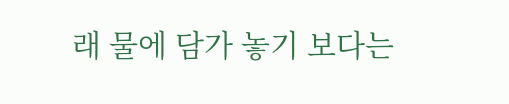래 물에 담가 놓기 보다는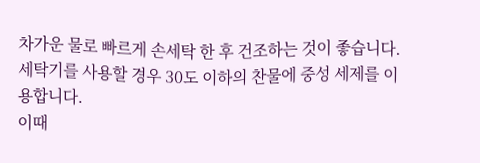차가운 물로 빠르게 손세탁 한 후 건조하는 것이 좋습니다.
세탁기를 사용할 경우 30도 이하의 찬물에 중성 세제를 이용합니다.
이때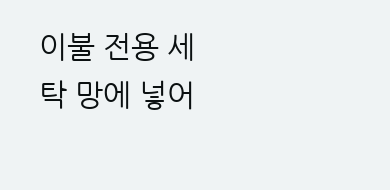이불 전용 세탁 망에 넣어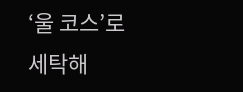‘울 코스’로 세탁해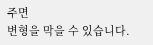주면
변형을 막을 수 있습니다.